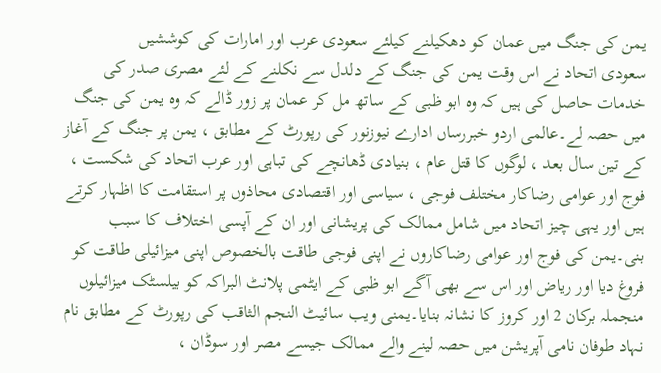یمن کی جنگ میں عمان کو دھکیلنے کیلئے سعودی عرب اور امارات کی کوششیں
سعودی اتحاد نے اس وقت یمن کی جنگ کے دلدل سے نکلنے کے لئے مصری صدر کی خدمات حاصل کی ہیں کہ وہ ابو ظبی کے ساتھ مل کر عمان پر زور ڈالے کہ وہ یمن کی جنگ میں حصہ لے۔عالمی اردو خبررساں ادارے نیوزنور کی رپورٹ کے مطابق ، یمن پر جنگ کے آغاز کے تین سال بعد ، لوگوں کا قتل عام ، بنیادی ڈھانچے کی تباہی اور عرب اتحاد کی شکست ، فوج اور عوامی رضاکار مختلف فوجی ، سیاسی اور اقتصادی محاذوں پر استقامت کا اظہار کرتے ہیں اور یہی چیز اتحاد میں شامل ممالک کی پریشانی اور ان کے آپسی اختلاف کا سبب بنی۔یمن کی فوج اور عوامی رضاکاروں نے اپنی فوجی طاقت بالخصوص اپنی میزائیلی طاقت کو فروغ دیا اور ریاض اور اس سے بھی آگے ابو ظبی کے ایٹمی پلانٹ البراکہ کو بیلسٹک میزائیلوں منجملہ برکان 2 اور کروز کا نشانہ بنایا۔یمنی ویب سائیٹ النجم الثاقب کی رپورٹ کے مطابق نام نہاد طوفان نامی آپریشن میں حصہ لینے والے ممالک جیسے مصر اور سوڈان ،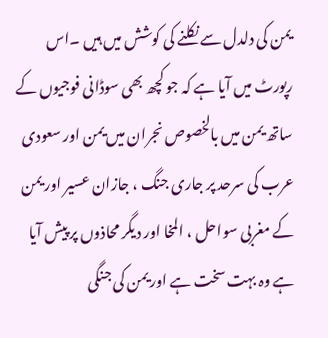یمن کی دلدل سے نکلنے کی کوشش میں ہیں ۔اس رپورٹ میں آیا ہے کہ جو کچھ بھی سوڈانی فوجیوں کے ساتھ یمن میں بالخصوص نجران میں یمن اور سعودی عرب کی سرحد پر جاری جنگ ، جازان عسیر اور یمن کے مغربی سواحل ، المخا اور دیگر محاذوں پر پیش آیا ہے وہ بہت سخت ہے اور یمن کی جنگی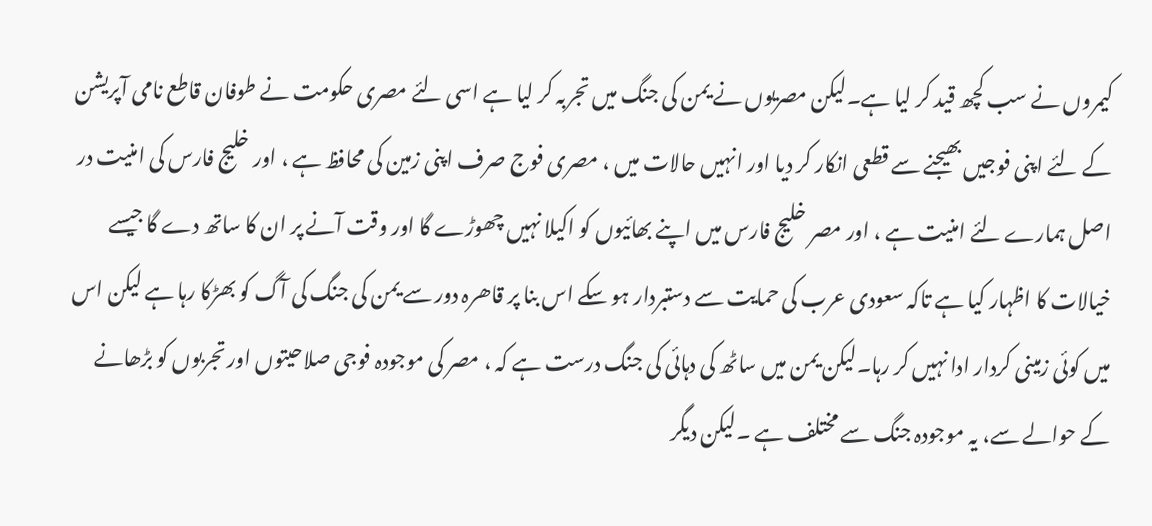کیمروں نے سب کچھ قید کر لیا ہے۔لیکن مصریوں نے یمن کی جنگ میں تجربہ کر لیا ہے اسی لئے مصری حکومت نے طوفان قاطع نامی آپریشن کے لئے اپنی فوجیں بھیجنے سے قطعی انکار کر دیا اور انہیں حالات میں ، مصری فوج صرف اپنی زمین کی محافظ ہے ، اور خلیج فارس کی امنیت در اصل ہمارے لئے امنیت ہے ، اور مصر خلیج فارس میں اپنے بھائیوں کو اکیلا نہیں چھوڑے گا اور وقت آنے پر ان کا ساتھ دے گا جیسے خیالات کا اظہار کیا ہے تاکہ سعودی عرب کی حمایت سے دستبردار ہو سکے اس بنا پر قاھرہ دور سے یمن کی جنگ کی آگ کو بھڑکا رہا ہے لیکن اس میں کوئی زمینی کردار ادا نہیں کر رہا۔لیکن یمن میں ساٹھ کی دہائی کی جنگ درست ہے کہ ، مصر کی موجودہ فوجی صلاحیتوں اور تجربوں کو بڑھانے کے حوالے سے، یہ موجودہ جنگ سے مختلف ہے ۔لیکن دیگر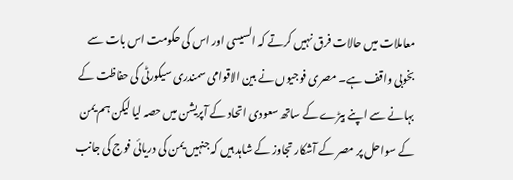معاملات میں حالات فرق نہیں کرتے کہ السیسی اور اس کی حکومت اس بات سے بخوبی واقف ہے۔ مصری فوجیوں نے بین الاقوامی سمندری سیکورٹی کی حفاظت کے بہانے سے اپنے بیڑے کے ساتھ سعودی اتحاد کے آپریشن میں حصہ لیا لیکن ہم یمن کے سواحل پر مصر کے آشکار تجاوز کے شاہد ہیں کہ جنہیں یمن کی دریائی فوج کی جانب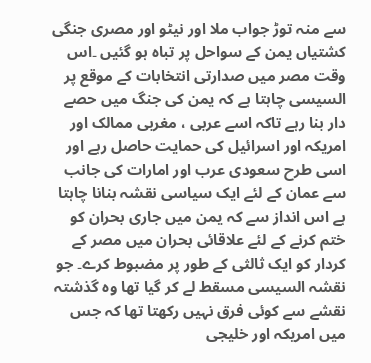سے منہ توڑ جواب ملا اور نیٹو اور مصری جنگی کشتیاں یمن کے سواحل پر تباہ ہو گئیں ۔اس وقت مصر میں صدارتی انتخابات کے موقع پر السیسی چاہتا ہے کہ یمن کی جنگ میں حصے دار بنا رہے تاکہ اسے عربی ، مغربی ممالک اور امریکہ اور اسرائیل کی حمایت حاصل رہے اور اسی طرح سعودی عرب اور امارات کی جانب سے عمان کے لئے ایک سیاسی نقشہ بنانا چاہتا ہے اس انداز سے کہ یمن میں جاری بحران کو ختم کرنے کے لئے علاقائی بحران میں مصر کے کردار کو ایک ثالثی کے طور پر مضبوط کرے۔ جو نقشہ السیسی مسقط لے کر گیا تھا وہ گذشتہ نقشے سے کوئی فرق نہیں رکھتا تھا کہ جس میں امریکہ اور خلیجی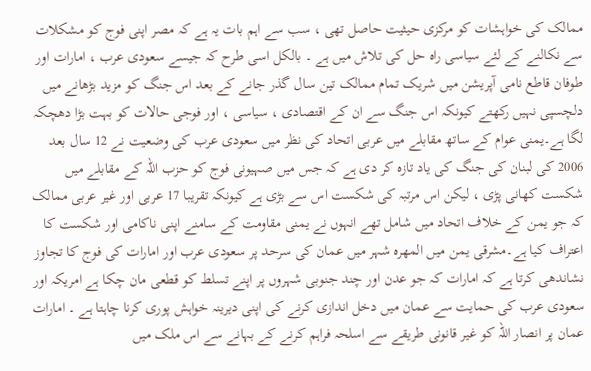ممالک کی خواہشات کو مرکزی حیثیت حاصل تھی ، سب سے اہم بات یہ ہے کہ مصر اپنی فوج کو مشکلات سے نکالنے کے لئے سیاسی راہ حل کی تلاش میں ہے ۔ بالکل اسی طرح کہ جیسے سعودی عرب ، امارات اور طوفان قاطع نامی آپریشن میں شریک تمام ممالک تین سال گذر جانے کے بعد اس جنگ کو مزید بڑھانے میں دلچسپی نہیں رکھتے کیونکہ اس جنگ سے ان کے اقتصادی ، سیاسی ، اور فوجی حالات کو بہت بڑا دھچکہ لگا ہے۔یمنی عوام کے ساتھ مقابلے میں عربی اتحاد کی نظر میں سعودی عرب کی وضعیت نے 12 سال بعد 2006 کی لبنان کی جنگ کی یاد تازہ کر دی ہے کہ جس میں صہیونی فوج کو حزب اللہ کے مقابلے میں شکست کھانی پڑی ، لیکن اس مرتبہ کی شکست اس سے بڑی ہے کیونکہ تقریبا 17 عربی اور غیر عربی ممالک کہ جو یمن کے خلاف اتحاد میں شامل تھے انہوں نے یمنی مقاومت کے سامنے اپنی ناکامی اور شکست کا اعتراف کیا ہے۔مشرقی یمن میں المھرہ شہر میں عمان کی سرحد پر سعودی عرب اور امارات کی فوج کا تجاوز نشاندھی کرتا ہے کہ امارات کہ جو عدن اور چند جنوبی شہروں پر اپنے تسلط کو قطعی مان چکا ہے امریکہ اور سعودی عرب کی حمایت سے عمان میں دخل اندازی کرنے کی اپنی دیرینہ خواہش پوری کرنا چاہتا ہے ۔ امارات عمان پر انصار اللہ کو غیر قانونی طریقے سے اسلحہ فراہم کرنے کے بہانے سے اس ملک میں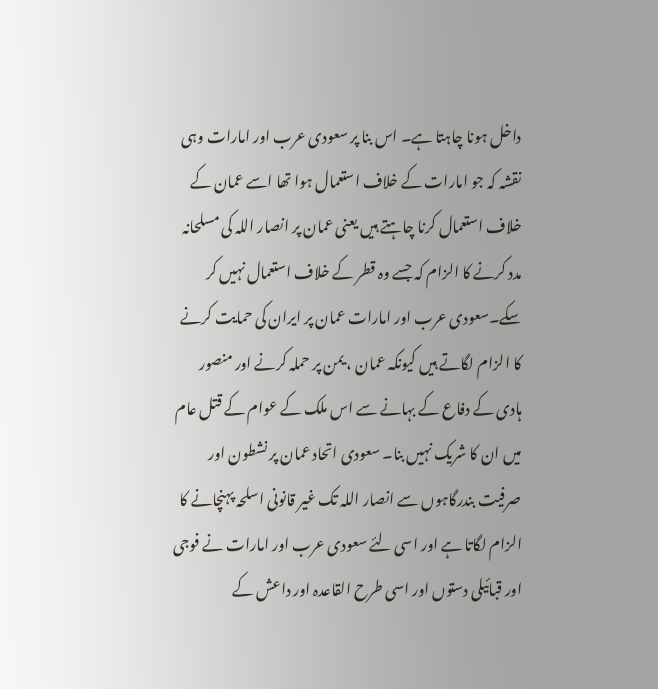داخل ہونا چاہتا ہے۔ اس بنا پر سعودی عرب اور امارات وہی نقشہ کہ جو امارات کے خلاف استعمال ہوا تھا اسے عمان کے خلاف استعمال کرنا چاہتے ہیں یعنی عمان پر انصار اللہ کی مسلحانہ مدد کرنے کا الزام کہ جسے وہ قطر کے خلاف استعمال نہیں کر سکے۔سعودی عرب اور امارات عمان پر ایران کی حمایت کرنے کا الزام لگاتے ہیں کیونکہ عمان ، یمن پر حملہ کرنے اور منصور ہادی کے دفاع کے بہانے سے اس ملک کے عوام کے قتل عام میں ان کا شریک نہیں بنا۔ سعودی اتحاد عمان پر نشطون اور صرفیت بندرگاہوں سے انصار اللہ تک غیر قانونی اسلحہ پہنچانے کا الزام لگاتا ہے اور اسی لئے سعودی عرب اور امارات نے فوجی اور قبائیلی دستوں اور اسی طرح القاعدہ اور داعش کے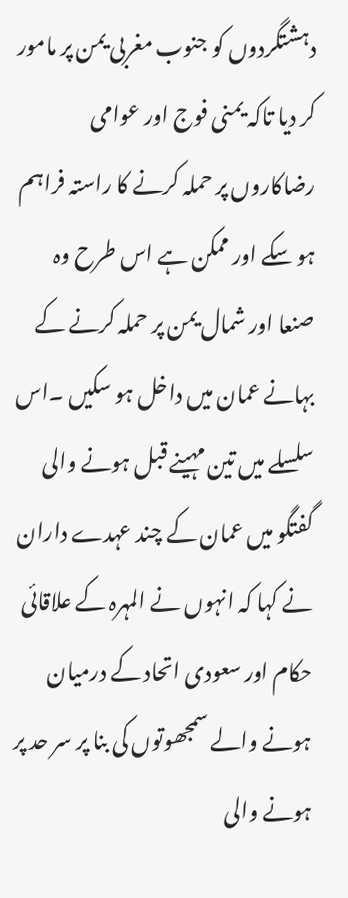دہشتگردوں کو جنوب مغربی یمن پر مامور کر دیا تاکہ یمنی فوج اور عوامی رضاکاروں پر حملہ کرنے کا راستہ فراہم ہو سکے اور ممکن ہے اس طرح وہ صنعا اور شمال یمن پر حملہ کرنے کے بہانے عمان میں داخل ہو سکیں ۔اس سلسلے میں تین مہینے قبل ہونے والی گفتگو میں عمان کے چند عہدے داران نے کہا کہ انہوں نے المہرہ کے علاقائی حکام اور سعودی اتحاد کے درمیان ہونے والے سمجھوتوں کی بنا پر سر حد پر ہونے والی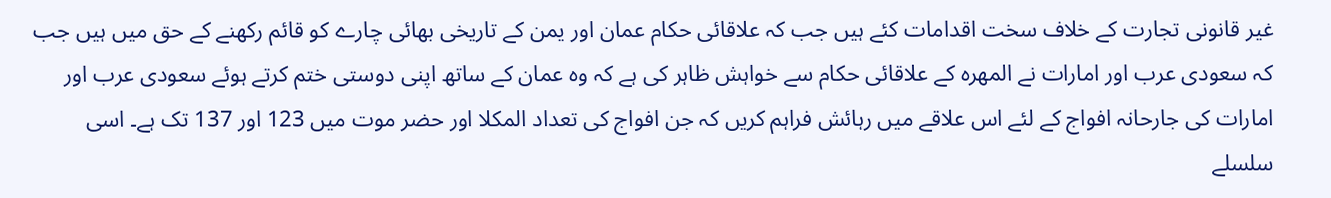غیر قانونی تجارت کے خلاف سخت اقدامات کئے ہیں جب کہ علاقائی حکام عمان اور یمن کے تاریخی بھائی چارے کو قائم رکھنے کے حق میں ہیں جب کہ سعودی عرب اور امارات نے المھرہ کے علاقائی حکام سے خواہش ظاہر کی ہے کہ وہ عمان کے ساتھ اپنی دوستی ختم کرتے ہوئے سعودی عرب اور امارات کی جارحانہ افواج کے لئے اس علاقے میں رہائش فراہم کریں کہ جن افواج کی تعداد المکلا اور حضر موت میں 123 اور 137 تک ہے۔ اسی سلسلے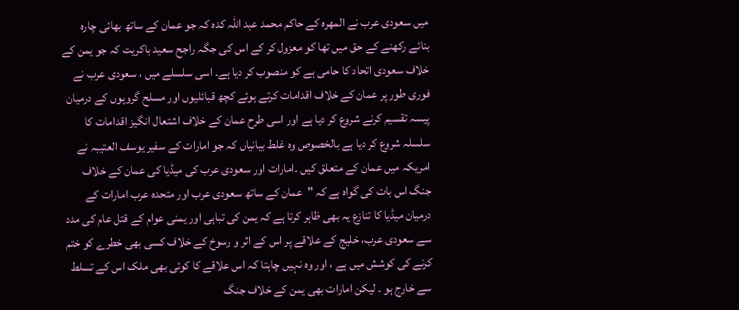میں سعودی عرب نے المھرہ کے حاکم محمد عبد اللہ کدہ کہ جو عمان کے ساتھ بھائی چارہ بنائے رکھنے کے حق میں تھا کو معزول کر کے اس کی جگہ راجح سعید باکریت کہ جو یمن کے خلاف سعودی اتحاد کا حامی ہے کو منصوب کر دیا ہے۔ اسی سلسلے میں ، سعودی عرب نے فوری طور پر عمان کے خلاف اقدامات کرتے ہوئے کچھ قبائلیوں اور مسلح گروہوں کے درمیان پیسہ تقسیم کرنے شروع کر دیا ہے اور اسی طرح عمان کے خلاف اشتعال انگیز اقدامات کا سلسلہ شروع کر دیا ہے بالخصوص وہ غلط بیانیاں کہ جو امارات کے سفیر یوسف العتیبہ نے امریکہ میں عمان کے متعلق کیں ۔امارات اور سعودی عرب کی میڈیا کی عمان کے خلاف جنگ اس بات کی گواہ ہے کہ "عمان کے ساتھ سعودی عرب اور متحدہ عرب امارات کے درمیان میڈیا کا تنازع یہ بھی ظاہر کرتا ہے کہ یمن کی تباہی اور یمنی عوام کے قتل عام کی مدد سے سعودی عرب، خلیج کے علاقے پر اس کے اثر و رسوخ کے خلاف کسی بھی خطرے کو ختم کرنے کی کوشش میں ہے ، اور وہ نہیں چاہتا کہ اس علاقے کا کوئی بھی ملک اس کے تسلط سے خارج ہو ۔ لیکن امارات بھی یمن کے خلاف جنگ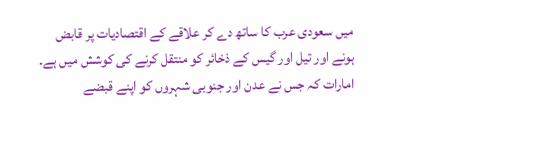میں سعودی عرب کا ساتھ دے کر علاقے کے اقتصادیات پر قابض ہونے اور تیل اور گیس کے ذخائر کو منتقل کرنے کی کوشش میں ہے۔ امارات کہ جس نے عدن اور جنوبی شہروں کو اپنے قبضے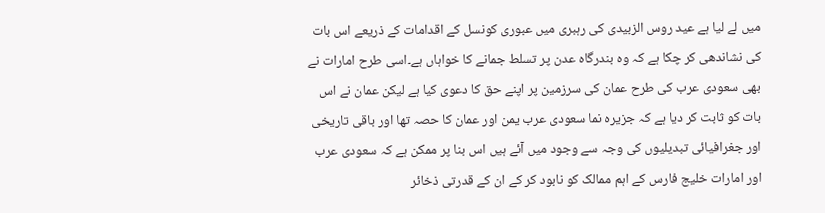میں لے لیا ہے عید روس الزبیدی کی رہبری میں عبوری کونسل کے اقدامات کے ذریعے اس بات کی نشاندھی کر چکا ہے کہ وہ بندرگاہ عدن پر تسلط جمانے کا خواہاں ہے۔اسی طرح امارات نے بھی سعودی عرب کی طرح عمان کی سرزمین پر اپنے حق کا دعوی کیا ہے لیکن عمان نے اس بات کو ثابت کر دیا ہے کہ جزیرہ نما سعودی عرب یمن اور عمان کا حصہ تھا اور باقی تاریخی اور جغرافیائی تبدیلیوں کی وجہ سے وجود میں آئے ہیں اس بنا پر ممکن ہے کہ سعودی عرب اور امارات خلیج فارس کے اہم ممالک کو نابود کر کے ان کے قدرتی ذخائر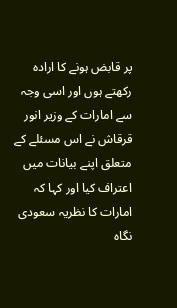پر قابض ہونے کا ارادہ رکھتے ہوں اور اسی وجہ سے امارات کے وزیر انور قرقاش نے اس مسئلے کے متعلق اپنے بیانات میں اعتراف کیا اور کہا کہ امارات کا نظریہ سعودی نگاہ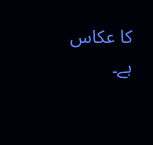کا عکاس ہے۔